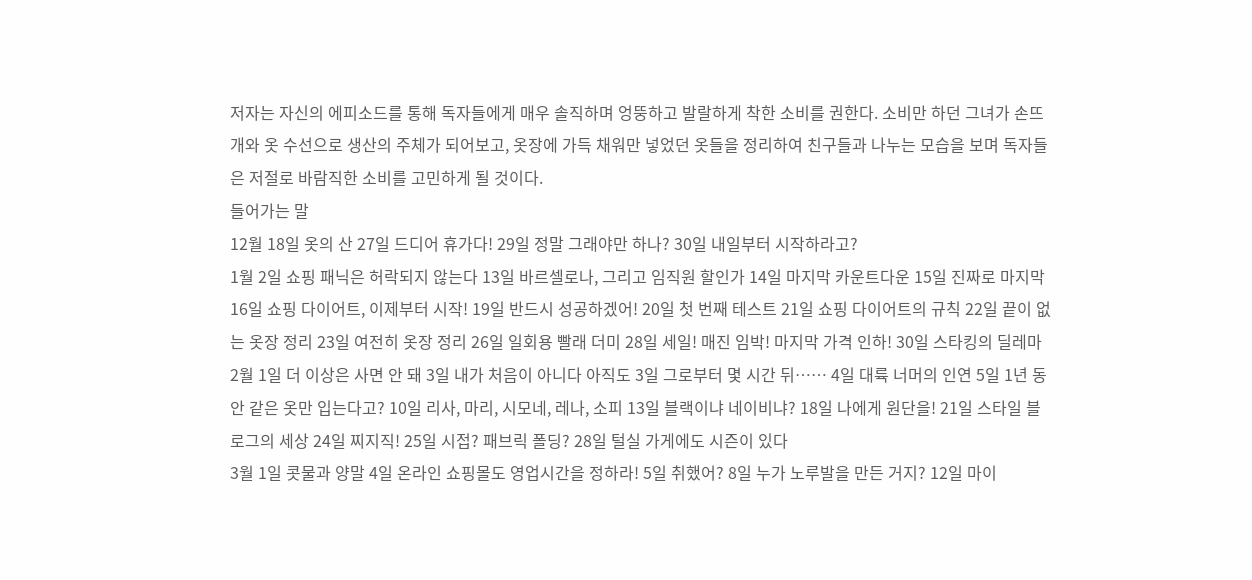저자는 자신의 에피소드를 통해 독자들에게 매우 솔직하며 엉뚱하고 발랄하게 착한 소비를 권한다. 소비만 하던 그녀가 손뜨개와 옷 수선으로 생산의 주체가 되어보고, 옷장에 가득 채워만 넣었던 옷들을 정리하여 친구들과 나누는 모습을 보며 독자들은 저절로 바람직한 소비를 고민하게 될 것이다.
들어가는 말
12월 18일 옷의 산 27일 드디어 휴가다! 29일 정말 그래야만 하나? 30일 내일부터 시작하라고?
1월 2일 쇼핑 패닉은 허락되지 않는다 13일 바르셀로나, 그리고 임직원 할인가 14일 마지막 카운트다운 15일 진짜로 마지막 16일 쇼핑 다이어트, 이제부터 시작! 19일 반드시 성공하겠어! 20일 첫 번째 테스트 21일 쇼핑 다이어트의 규칙 22일 끝이 없는 옷장 정리 23일 여전히 옷장 정리 26일 일회용 빨래 더미 28일 세일! 매진 임박! 마지막 가격 인하! 30일 스타킹의 딜레마
2월 1일 더 이상은 사면 안 돼 3일 내가 처음이 아니다 아직도 3일 그로부터 몇 시간 뒤…… 4일 대륙 너머의 인연 5일 1년 동안 같은 옷만 입는다고? 10일 리사, 마리, 시모네, 레나, 소피 13일 블랙이냐 네이비냐? 18일 나에게 원단을! 21일 스타일 블로그의 세상 24일 찌지직! 25일 시접? 패브릭 폴딩? 28일 털실 가게에도 시즌이 있다
3월 1일 콧물과 양말 4일 온라인 쇼핑몰도 영업시간을 정하라! 5일 취했어? 8일 누가 노루발을 만든 거지? 12일 마이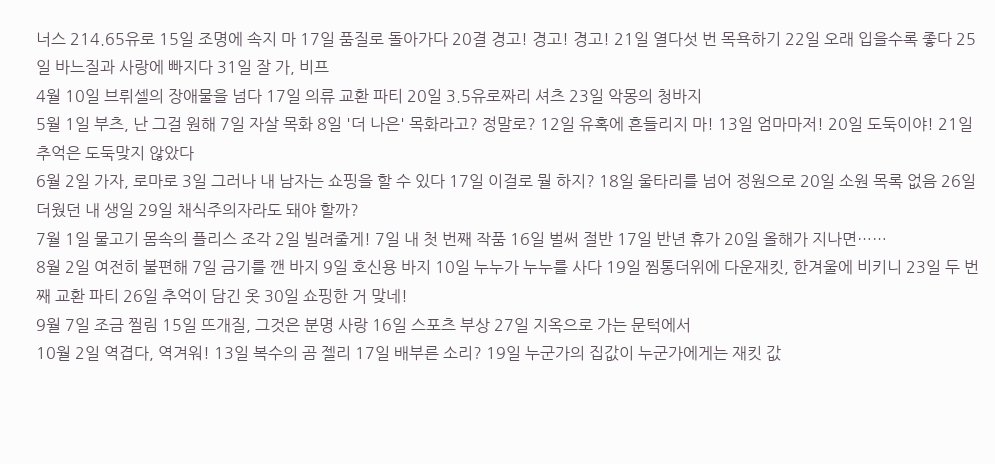너스 214.65유로 15일 조명에 속지 마 17일 품질로 돌아가다 20결 경고! 경고! 경고! 21일 열다섯 번 목욕하기 22일 오래 입을수록 좋다 25일 바느질과 사랑에 빠지다 31일 잘 가, 비프
4월 10일 브뤼셀의 장애물을 넘다 17일 의류 교환 파티 20일 3.5유로짜리 셔츠 23일 악몽의 청바지
5월 1일 부츠, 난 그걸 원해 7일 자살 목화 8일 '더 나은' 목화라고? 정말로? 12일 유혹에 흔들리지 마! 13일 엄마마저! 20일 도둑이야! 21일 추억은 도둑맞지 않았다
6월 2일 가자, 로마로 3일 그러나 내 남자는 쇼핑을 할 수 있다 17일 이걸로 뭘 하지? 18일 울타리를 넘어 정원으로 20일 소원 목록 없음 26일 더웠던 내 생일 29일 채식주의자라도 돼야 할까?
7월 1일 물고기 몸속의 플리스 조각 2일 빌려줄게! 7일 내 첫 번째 작품 16일 벌써 절반 17일 반년 휴가 20일 올해가 지나면……
8월 2일 여전히 불편해 7일 금기를 깬 바지 9일 호신용 바지 10일 누누가 누누를 사다 19일 찜통더위에 다운재킷, 한겨울에 비키니 23일 두 번째 교환 파티 26일 추억이 담긴 옷 30일 쇼핑한 거 맞네!
9월 7일 조금 찔림 15일 뜨개질, 그것은 분명 사랑 16일 스포츠 부상 27일 지옥으로 가는 문턱에서
10월 2일 역겹다, 역겨워! 13일 복수의 곰 젤리 17일 배부른 소리? 19일 누군가의 집값이 누군가에게는 재킷 값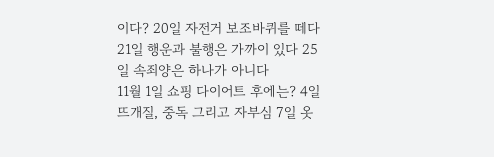이다? 20일 자전거 보조바퀴를 떼다 21일 행운과 불행은 가까이 있다 25일 속죄양은 하나가 아니다
11월 1일 쇼핑 다이어트 후에는? 4일 뜨개질, 중독 그리고 자부심 7일 옷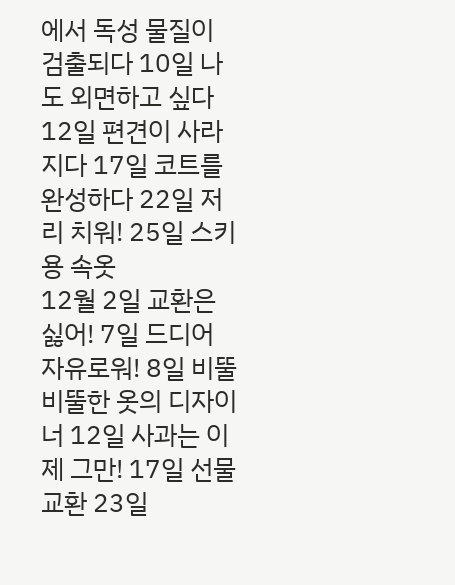에서 독성 물질이 검출되다 10일 나도 외면하고 싶다 12일 편견이 사라지다 17일 코트를 완성하다 22일 저리 치워! 25일 스키용 속옷
12월 2일 교환은 싫어! 7일 드디어 자유로워! 8일 비뚤비뚤한 옷의 디자이너 12일 사과는 이제 그만! 17일 선물 교환 23일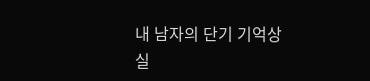내 남자의 단기 기억상실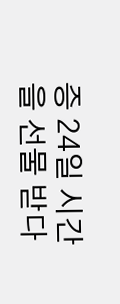증 24일 시간을 선물 받다